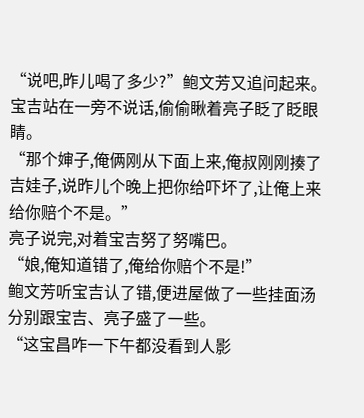“说吧,昨儿喝了多少?”鲍文芳又追问起来。
宝吉站在一旁不说话,偷偷瞅着亮子眨了眨眼睛。
“那个婶子,俺俩刚从下面上来,俺叔刚刚揍了吉娃子,说昨儿个晚上把你给吓坏了,让俺上来给你赔个不是。”
亮子说完,对着宝吉努了努嘴巴。
“娘,俺知道错了,俺给你赔个不是!”
鲍文芳听宝吉认了错,便进屋做了一些挂面汤分别跟宝吉、亮子盛了一些。
“这宝昌咋一下午都没看到人影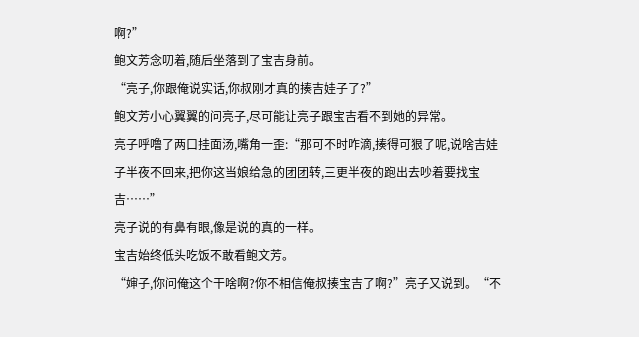啊?”
鲍文芳念叨着,随后坐落到了宝吉身前。
“亮子,你跟俺说实话,你叔刚才真的揍吉娃子了?”
鲍文芳小心翼翼的问亮子,尽可能让亮子跟宝吉看不到她的异常。
亮子呼噜了两口挂面汤,嘴角一歪:“那可不时咋滴,揍得可狠了呢,说啥吉娃子半夜不回来,把你这当娘给急的团团转,三更半夜的跑出去吵着要找宝吉……”
亮子说的有鼻有眼,像是说的真的一样。
宝吉始终低头吃饭不敢看鲍文芳。
“婶子,你问俺这个干啥啊?你不相信俺叔揍宝吉了啊?”亮子又说到。“不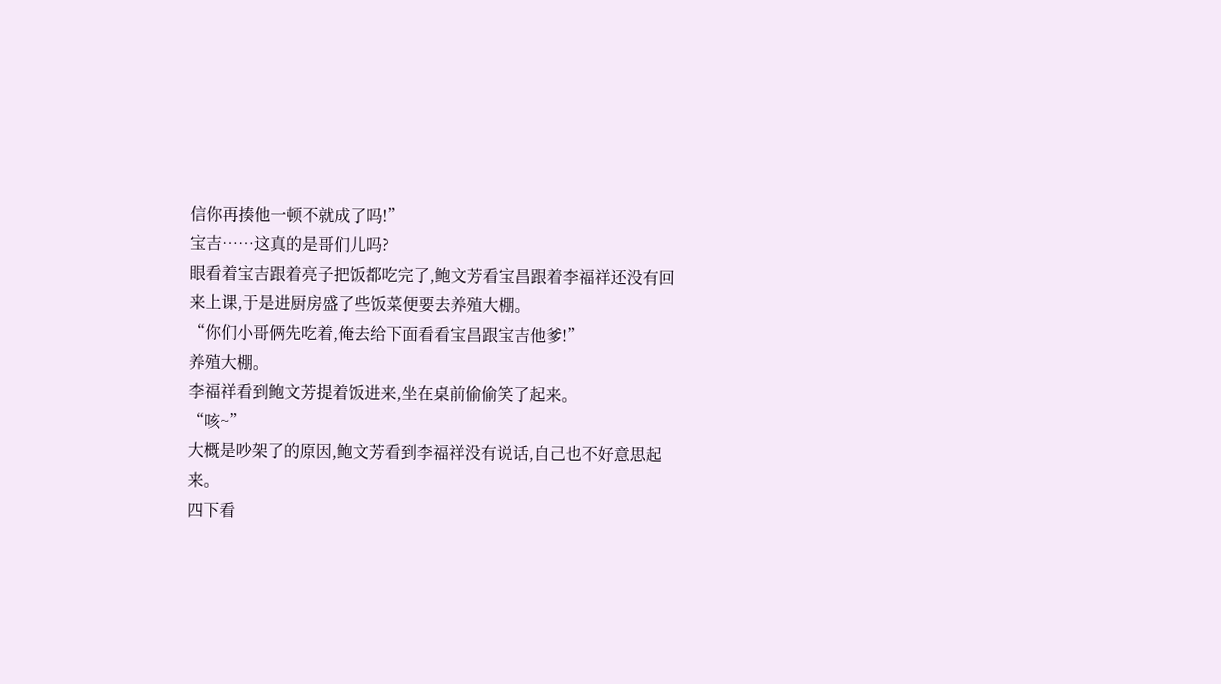信你再揍他一顿不就成了吗!”
宝吉……这真的是哥们儿吗?
眼看着宝吉跟着亮子把饭都吃完了,鲍文芳看宝昌跟着李福祥还没有回来上课,于是进厨房盛了些饭菜便要去养殖大棚。
“你们小哥俩先吃着,俺去给下面看看宝昌跟宝吉他爹!”
养殖大棚。
李福祥看到鲍文芳提着饭进来,坐在桌前偷偷笑了起来。
“咳~”
大概是吵架了的原因,鲍文芳看到李福祥没有说话,自己也不好意思起来。
四下看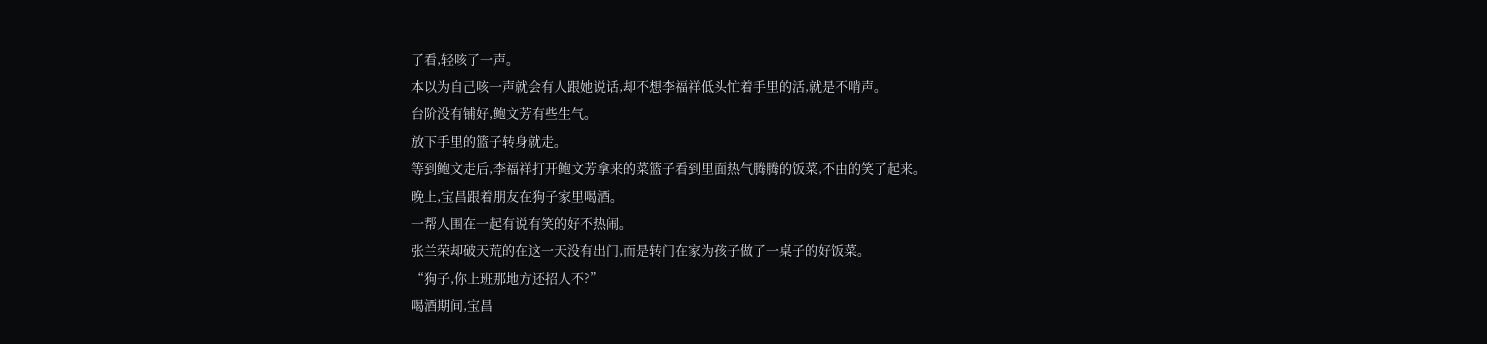了看,轻咳了一声。
本以为自己咳一声就会有人跟她说话,却不想李福祥低头忙着手里的活,就是不啃声。
台阶没有铺好,鲍文芳有些生气。
放下手里的篮子转身就走。
等到鲍文走后,李福祥打开鲍文芳拿来的菜篮子看到里面热气腾腾的饭菜,不由的笑了起来。
晚上,宝昌跟着朋友在狗子家里喝酒。
一帮人围在一起有说有笑的好不热闹。
张兰荣却破天荒的在这一天没有出门,而是转门在家为孩子做了一桌子的好饭菜。
“狗子,你上班那地方还招人不?”
喝酒期间,宝昌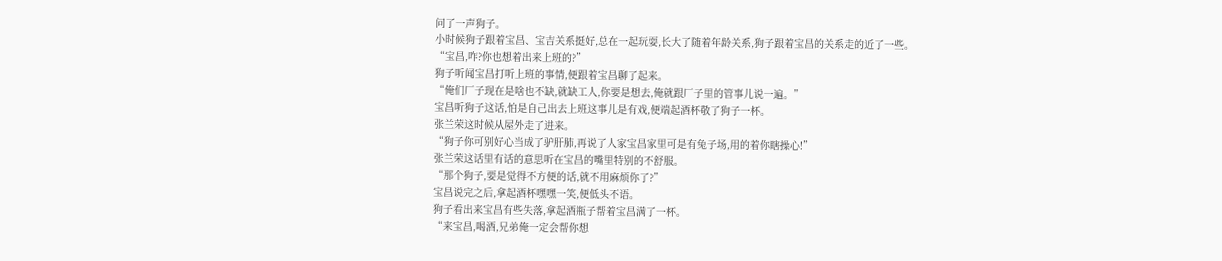问了一声狗子。
小时候狗子跟着宝昌、宝吉关系挺好,总在一起玩耍,长大了随着年龄关系,狗子跟着宝昌的关系走的近了一些。
“宝昌,咋?你也想着出来上班的?”
狗子听闻宝昌打听上班的事情,便跟着宝昌聊了起来。
“俺们厂子现在是啥也不缺,就缺工人,你要是想去,俺就跟厂子里的管事儿说一遍。”
宝昌听狗子这话,怕是自己出去上班这事儿是有戏,便端起酒杯敬了狗子一杯。
张兰荣这时候从屋外走了进来。
“狗子你可别好心当成了驴肝肺,再说了人家宝昌家里可是有兔子场,用的着你瞎操心!”
张兰荣这话里有话的意思听在宝昌的嘴里特别的不舒服。
“那个狗子,要是觉得不方便的话,就不用麻烦你了?”
宝昌说完之后,拿起酒杯嘿嘿一笑,便低头不语。
狗子看出来宝昌有些失落,拿起酒瓶子帮着宝昌满了一杯。
“来宝昌,喝酒,兄弟俺一定会帮你想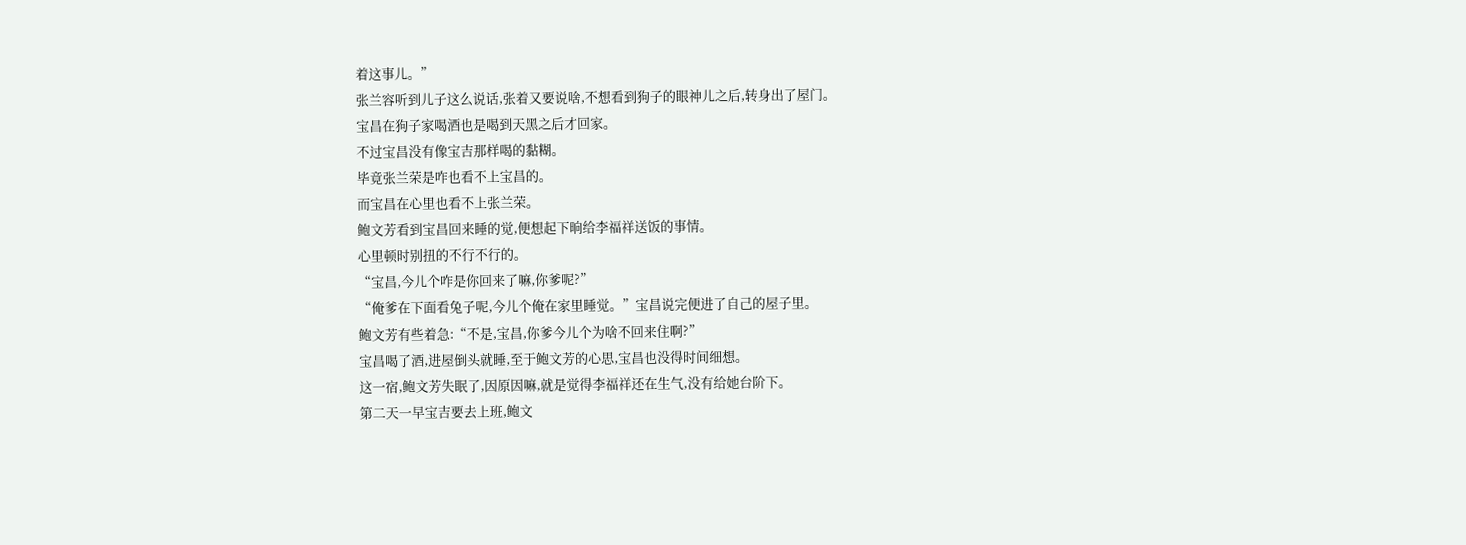着这事儿。”
张兰容听到儿子这么说话,张着又要说啥,不想看到狗子的眼神儿之后,转身出了屋门。
宝昌在狗子家喝酒也是喝到天黑之后才回家。
不过宝昌没有像宝吉那样喝的黏糊。
毕竟张兰荣是咋也看不上宝昌的。
而宝昌在心里也看不上张兰荣。
鲍文芳看到宝昌回来睡的觉,便想起下晌给李福祥送饭的事情。
心里顿时别扭的不行不行的。
“宝昌,今儿个咋是你回来了嘛,你爹呢?”
“俺爹在下面看兔子呢,今儿个俺在家里睡觉。”宝昌说完便进了自己的屋子里。
鲍文芳有些着急:“不是,宝昌,你爹今儿个为啥不回来住啊?”
宝昌喝了酒,进屋倒头就睡,至于鲍文芳的心思,宝昌也没得时间细想。
这一宿,鲍文芳失眠了,因原因嘛,就是觉得李福祥还在生气,没有给她台阶下。
第二天一早宝吉要去上班,鲍文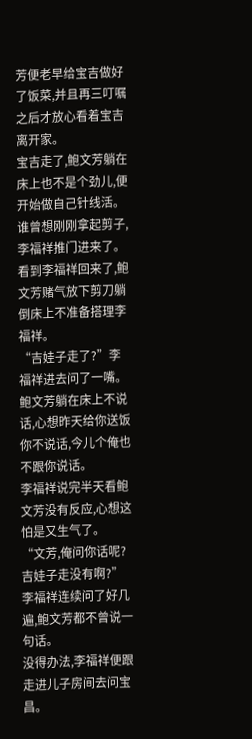芳便老早给宝吉做好了饭菜,并且再三叮嘱之后才放心看着宝吉离开家。
宝吉走了,鲍文芳躺在床上也不是个劲儿,便开始做自己针线活。
谁曾想刚刚拿起剪子,李福祥推门进来了。
看到李福祥回来了,鲍文芳赌气放下剪刀躺倒床上不准备搭理李福祥。
“吉娃子走了?”李福祥进去问了一嘴。
鲍文芳躺在床上不说话,心想昨天给你送饭你不说话,今儿个俺也不跟你说话。
李福祥说完半天看鲍文芳没有反应,心想这怕是又生气了。
“文芳,俺问你话呢?吉娃子走没有啊?”
李福祥连续问了好几遍,鲍文芳都不曾说一句话。
没得办法,李福祥便跟走进儿子房间去问宝昌。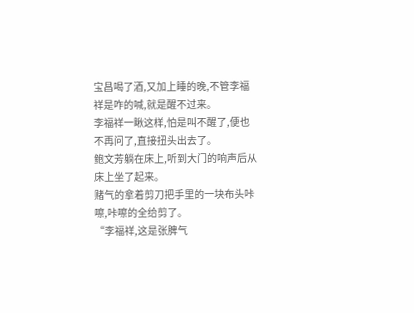宝昌喝了酒,又加上睡的晚,不管李福祥是咋的喊,就是醒不过来。
李福祥一瞅这样,怕是叫不醒了,便也不再问了,直接扭头出去了。
鲍文芳躺在床上,听到大门的响声后从床上坐了起来。
赌气的拿着剪刀把手里的一块布头咔嚓,咔嚓的全给剪了。
“李福祥,这是张脾气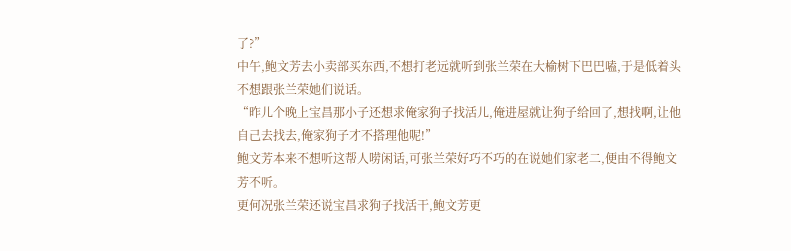了?”
中午,鲍文芳去小卖部买东西,不想打老远就听到张兰荣在大榆树下巴巴嗑,于是低着头不想跟张兰荣她们说话。
“昨儿个晚上宝昌那小子还想求俺家狗子找活儿,俺进屋就让狗子给回了,想找啊,让他自己去找去,俺家狗子才不搭理他呢!”
鲍文芳本来不想听这帮人唠闲话,可张兰荣好巧不巧的在说她们家老二,便由不得鲍文芳不听。
更何况张兰荣还说宝昌求狗子找活干,鲍文芳更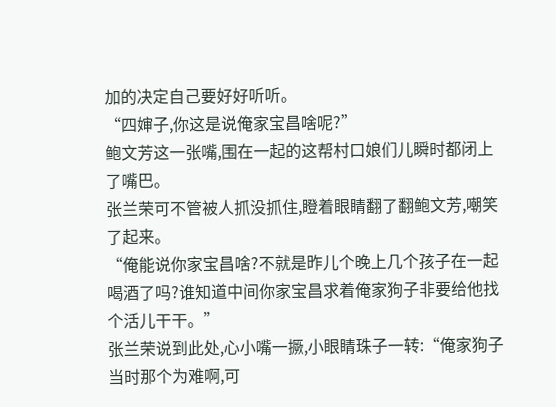加的决定自己要好好听听。
“四婶子,你这是说俺家宝昌啥呢?”
鲍文芳这一张嘴,围在一起的这帮村口娘们儿瞬时都闭上了嘴巴。
张兰荣可不管被人抓没抓住,瞪着眼睛翻了翻鲍文芳,嘲笑了起来。
“俺能说你家宝昌啥?不就是昨儿个晚上几个孩子在一起喝酒了吗?谁知道中间你家宝昌求着俺家狗子非要给他找个活儿干干。”
张兰荣说到此处,心小嘴一撅,小眼睛珠子一转:“俺家狗子当时那个为难啊,可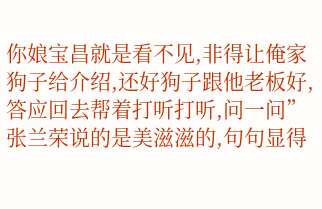你娘宝昌就是看不见,非得让俺家狗子给介绍,还好狗子跟他老板好,答应回去帮着打听打听,问一问”
张兰荣说的是美滋滋的,句句显得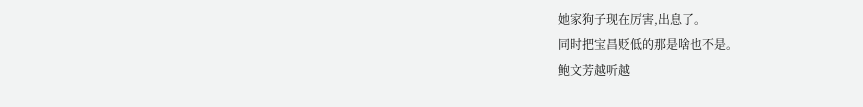她家狗子现在厉害,出息了。
同时把宝昌贬低的那是啥也不是。
鲍文芳越听越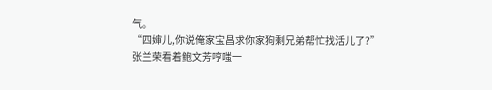气。
“四婶儿,你说俺家宝昌求你家狗剩兄弟帮忙找活儿了?”
张兰荣看着鲍文芳哼嗤一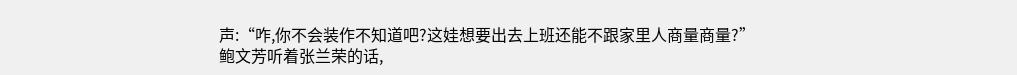声:“咋,你不会装作不知道吧?这娃想要出去上班还能不跟家里人商量商量?”
鲍文芳听着张兰荣的话,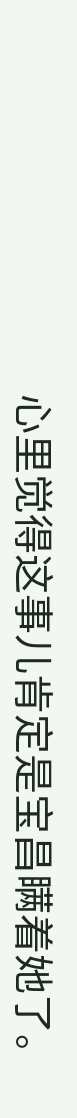心里觉得这事儿肯定是宝昌瞒着她了。